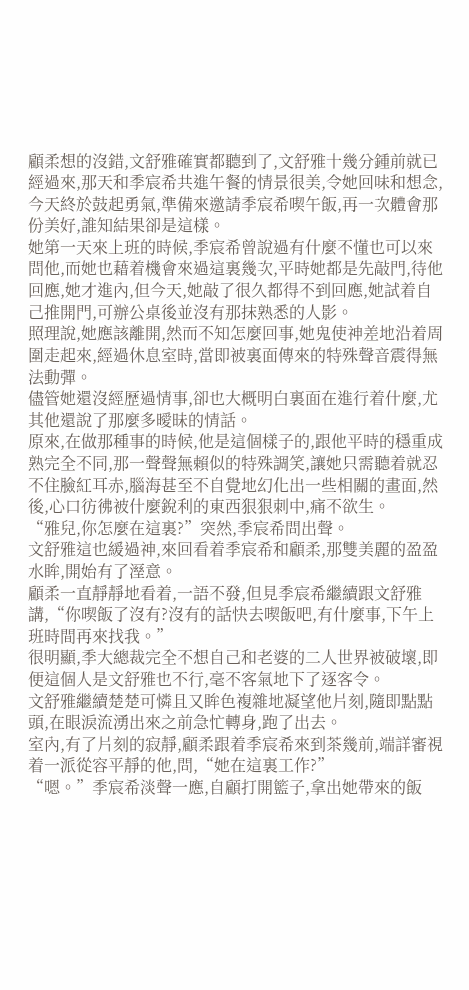顧柔想的沒錯,文舒雅確實都聽到了,文舒雅十幾分鍾前就已經過來,那天和季宸希共進午餐的情景很美,令她回味和想念,今天終於鼓起勇氣,準備來邀請季宸希喫午飯,再一次體會那份美好,誰知結果卻是這樣。
她第一天來上班的時候,季宸希曾說過有什麼不懂也可以來問他,而她也藉着機會來過這裏幾次,平時她都是先敲門,待他回應,她才進內,但今天,她敲了很久都得不到回應,她試着自己推開門,可辦公桌後並沒有那抹熟悉的人影。
照理說,她應該離開,然而不知怎麼回事,她鬼使神差地沿着周圍走起來,經過休息室時,當即被裏面傳來的特殊聲音震得無法動彈。
儘管她還沒經歷過情事,卻也大概明白裏面在進行着什麼,尤其他還說了那麼多曖昧的情話。
原來,在做那種事的時候,他是這個樣子的,跟他平時的穩重成熟完全不同,那一聲聲無賴似的特殊調笑,讓她只需聽着就忍不住臉紅耳赤,腦海甚至不自覺地幻化出一些相關的畫面,然後,心口彷彿被什麼銳利的東西狠狠刺中,痛不欲生。
“雅兒,你怎麼在這裏?”突然,季宸希問出聲。
文舒雅這也緩過神,來回看着季宸希和顧柔,那雙美麗的盈盈水眸,開始有了溼意。
顧柔一直靜靜地看着,一語不發,但見季宸希繼續跟文舒雅講,“你喫飯了沒有?沒有的話快去喫飯吧,有什麼事,下午上班時間再來找我。”
很明顯,季大總裁完全不想自己和老婆的二人世界被破壞,即便這個人是文舒雅也不行,毫不客氣地下了逐客令。
文舒雅繼續楚楚可憐且又眸色複雜地凝望他片刻,隨即點點頭,在眼淚流湧出來之前急忙轉身,跑了出去。
室內,有了片刻的寂靜,顧柔跟着季宸希來到茶幾前,端詳審視着一派從容平靜的他,問,“她在這裏工作?”
“嗯。”季宸希淡聲一應,自顧打開籃子,拿出她帶來的飯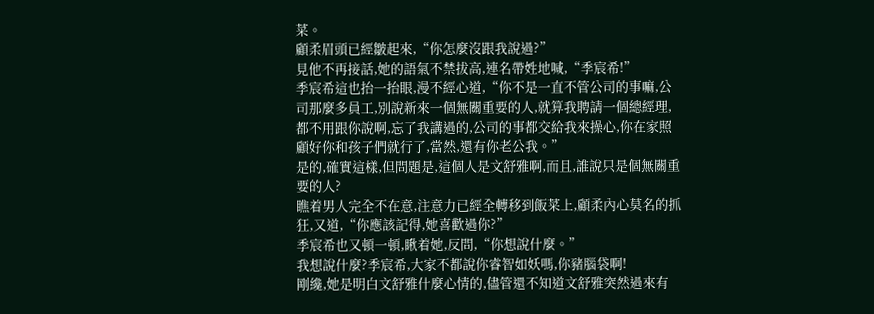菜。
顧柔眉頭已經皺起來,“你怎麼沒跟我說過?”
見他不再接話,她的語氣不禁拔高,連名帶姓地喊,“季宸希!”
季宸希這也抬一抬眼,漫不經心道,“你不是一直不管公司的事嘛,公司那麼多員工,別說新來一個無關重要的人,就算我聘請一個總經理,都不用跟你說啊,忘了我講過的,公司的事都交給我來操心,你在家照顧好你和孩子們就行了,當然,還有你老公我。”
是的,確實這樣,但問題是,這個人是文舒雅啊,而且,誰說只是個無關重要的人?
瞧着男人完全不在意,注意力已經全轉移到飯菜上,顧柔內心莫名的抓狂,又道,“你應該記得,她喜歡過你?”
季宸希也又頓一頓,瞅着她,反問,“你想說什麼。”
我想說什麼?季宸希,大家不都說你睿智如妖嗎,你豬腦袋啊!
剛纔,她是明白文舒雅什麼心情的,儘管還不知道文舒雅突然過來有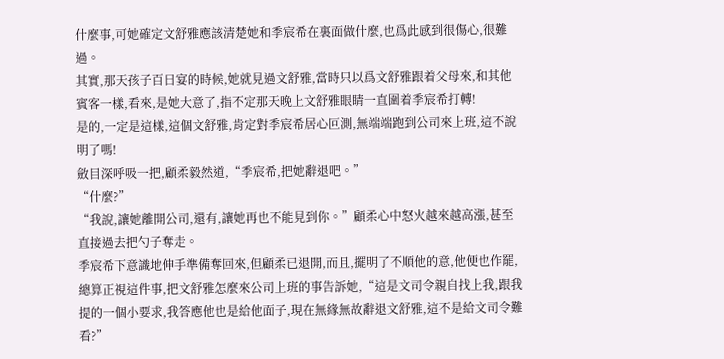什麼事,可她確定文舒雅應該清楚她和季宸希在裏面做什麼,也爲此感到很傷心,很難過。
其實,那天孩子百日宴的時候,她就見過文舒雅,當時只以爲文舒雅跟着父母來,和其他賓客一樣,看來,是她大意了,指不定那天晚上文舒雅眼睛一直圍着季宸希打轉!
是的,一定是這樣,這個文舒雅,肯定對季宸希居心叵測,無端端跑到公司來上班,這不說明了嗎!
斂目深呼吸一把,顧柔毅然道,“季宸希,把她辭退吧。”
“什麼?”
“我說,讓她離開公司,還有,讓她再也不能見到你。”顧柔心中怒火越來越高漲,甚至直接過去把勺子奪走。
季宸希下意識地伸手準備奪回來,但顧柔已退開,而且,擺明了不順他的意,他便也作罷,總算正視這件事,把文舒雅怎麼來公司上班的事告訴她,“這是文司令親自找上我,跟我提的一個小要求,我答應他也是給他面子,現在無緣無故辭退文舒雅,這不是給文司令難看?”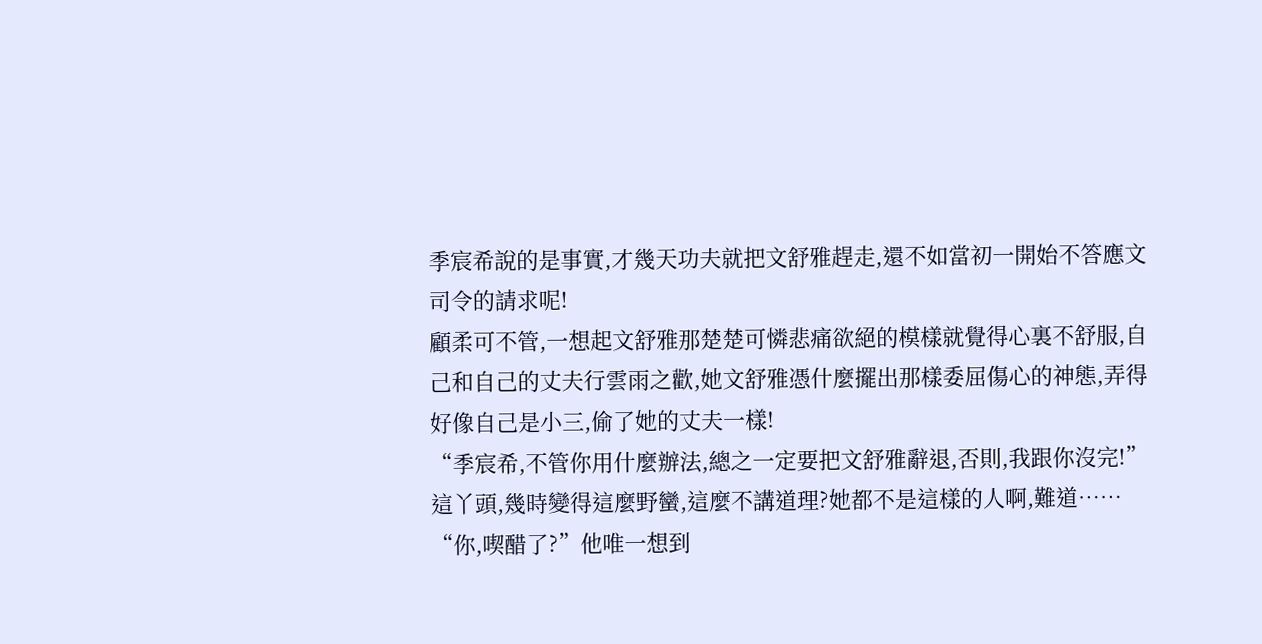季宸希說的是事實,才幾天功夫就把文舒雅趕走,還不如當初一開始不答應文司令的請求呢!
顧柔可不管,一想起文舒雅那楚楚可憐悲痛欲絕的模樣就覺得心裏不舒服,自己和自己的丈夫行雲雨之歡,她文舒雅憑什麼擺出那樣委屈傷心的神態,弄得好像自己是小三,偷了她的丈夫一樣!
“季宸希,不管你用什麼辦法,總之一定要把文舒雅辭退,否則,我跟你沒完!”
這丫頭,幾時變得這麼野蠻,這麼不講道理?她都不是這樣的人啊,難道……
“你,喫醋了?”他唯一想到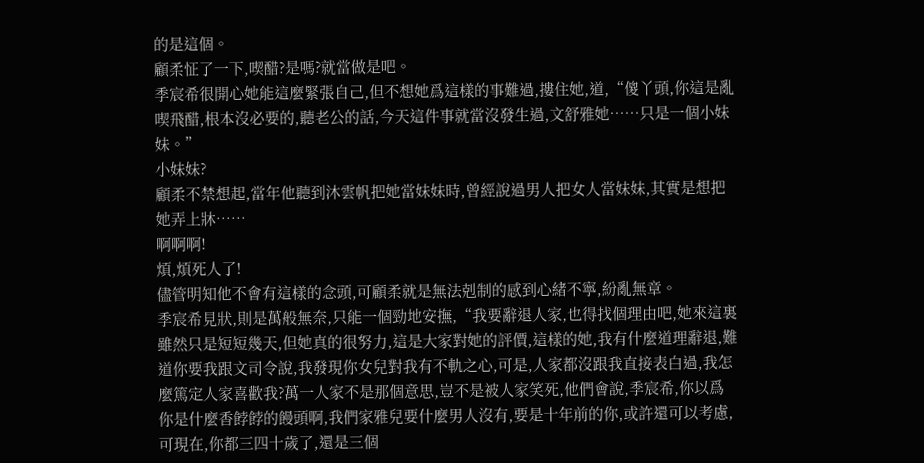的是這個。
顧柔怔了一下,喫醋?是嗎?就當做是吧。
季宸希很開心她能這麼緊張自己,但不想她爲這樣的事難過,摟住她,道,“傻丫頭,你這是亂喫飛醋,根本沒必要的,聽老公的話,今天這件事就當沒發生過,文舒雅她……只是一個小妹妹。”
小妹妹?
顧柔不禁想起,當年他聽到沐雲帆把她當妹妹時,曾經說過男人把女人當妹妹,其實是想把她弄上牀……
啊啊啊!
煩,煩死人了!
儘管明知他不會有這樣的念頭,可顧柔就是無法剋制的感到心緒不寧,紛亂無章。
季宸希見狀,則是萬般無奈,只能一個勁地安撫,“我要辭退人家,也得找個理由吧,她來這裏雖然只是短短幾天,但她真的很努力,這是大家對她的評價,這樣的她,我有什麼道理辭退,難道你要我跟文司令說,我發現你女兒對我有不軌之心,可是,人家都沒跟我直接表白過,我怎麼篤定人家喜歡我?萬一人家不是那個意思,豈不是被人家笑死,他們會說,季宸希,你以爲你是什麼香餑餑的饅頭啊,我們家雅兒要什麼男人沒有,要是十年前的你,或許還可以考慮,可現在,你都三四十歲了,還是三個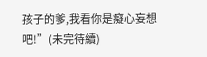孩子的爹,我看你是癡心妄想吧!”(未完待續)